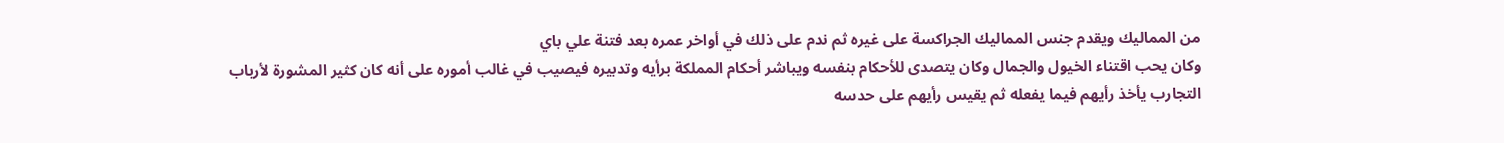من المماليك ويقدم جنس المماليك الجراكسة على غيره ثم ندم على ذلك في أواخر عمره بعد فتنة علي باي
وكان يحب اقتناء الخيول والجمال وكان يتصدى للأحكام بنفسه ويباشر أحكام المملكة برأيه وتدبيره فيصيب في غالب أموره على أنه كان كثير المشورة لأرباب التجارب يأخذ رأيهم فيما يفعله ثم يقيس رأيهم على حدسه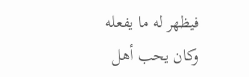فيظهر له ما يفعله
وكان يحب أهل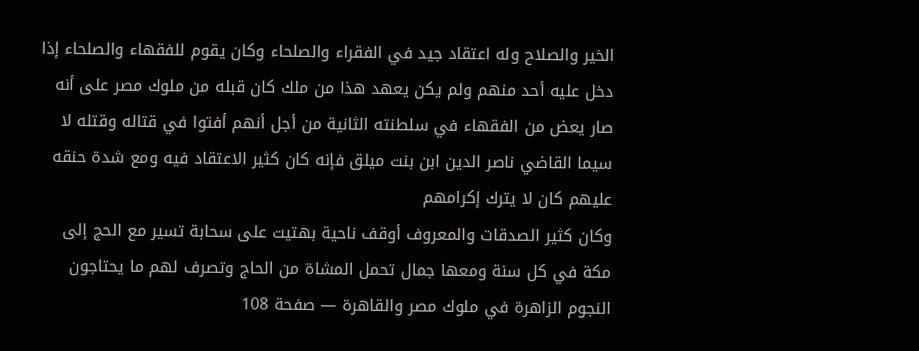الخير والصلاح وله اعتقاد جيد في الفقراء والصلحاء وكان يقوم للفقهاء والصلحاء إذا دخل عليه أحد منهم ولم يكن يعهد هذا من ملك كان قبله من ملوك مصر على أنه صار يعض من الفقهاء في سلطنته الثانية من أجل أنهم أفتوا في قتاله وقتله لا سيما القاضي ناصر الدين ابن بنت ميلق فإنه كان كثير الاعتقاد فيه ومع شدة حنقه عليهم كان لا يترك إكرامهم
وكان كثير الصدقات والمعروف أوقف ناحية بهتيت على سحابة تسير مع الحج إلى مكة في كل سنة ومعها جمال تحمل المشاة من الحاج وتصرف لهم ما يحتاجون
النجوم الزاهرة في ملوك مصر والقاهرة — صفحة 108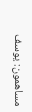مساهمون: يوسف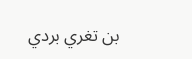بن تغري بردي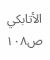الأتابكي
ص١٠٨